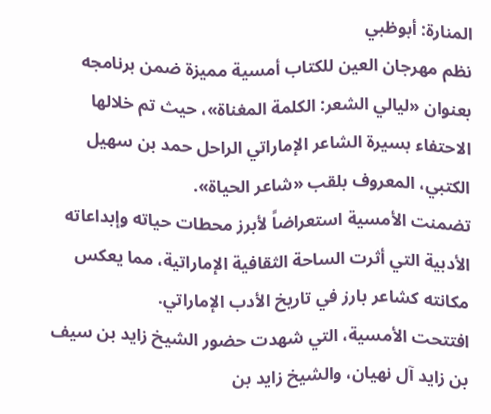المنارة: أبوظبي
نظم مهرجان العين للكتاب أمسية مميزة ضمن برنامجه بعنوان «ليالي الشعر: الكلمة المغناة»، حيث تم خلالها الاحتفاء بسيرة الشاعر الإماراتي الراحل حمد بن سهيل الكتبي، المعروف بلقب «شاعر الحياة».
تضمنت الأمسية استعراضاً لأبرز محطات حياته وإبداعاته الأدبية التي أثرت الساحة الثقافية الإماراتية، مما يعكس مكانته كشاعر بارز في تاريخ الأدب الإماراتي.
افتتحت الأمسية، التي شهدت حضور الشيخ زايد بن سيف بن زايد آل نهيان، والشيخ زايد بن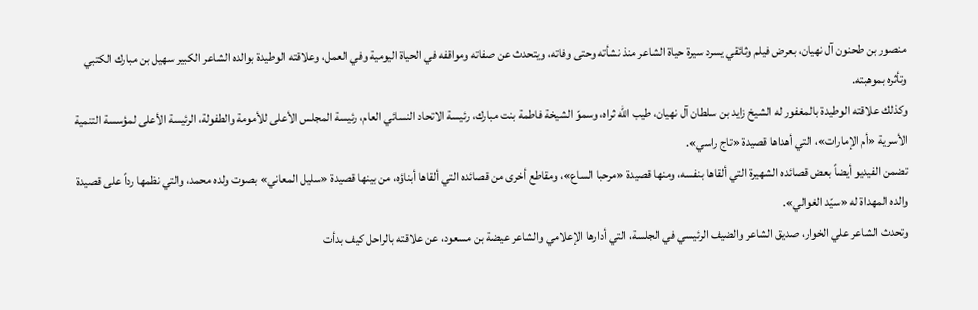منصور بن طحنون آل نهيان، بعرض فيلم وثائقي يسرد سيرة حياة الشاعر منذ نشأته وحتى وفاته، ويتحدث عن صفاته ومواقفه في الحياة اليومية وفي العمل، وعلاقته الوطيدة بوالده الشاعر الكبير سهيل بن مبارك الكتبي وتأثره بموهبته.
وكذلك علاقته الوطيدة بالمغفور له الشيخ زايد بن سلطان آل نهيان، طيب الله ثراه، وسموّ الشيخة فاطمة بنت مبارك، رئيسة الاتحاد النسائي العام، رئيسة المجلس الأعلى للأمومة والطفولة، الرئيسة الأعلى لمؤسسة التنمية الأسرية «أم الإمارات»، التي أهداها قصيدة «تاج راسي».
تضمن الفيديو أيضاً بعض قصائده الشهيرة التي ألقاها بنفسه، ومنها قصيدة «مرحبا الساع»، ومقاطع أخرى من قصائده التي ألقاها أبناؤه، من بينها قصيدة «سليل المعاني» بصوت ولده محمد، والتي نظمها رداً على قصيدة والده المهداة له «سيّد الغوالي».
وتحدث الشاعر علي الخوار، صديق الشاعر والضيف الرئيسي في الجلسة، التي أدارها الإعلامي والشاعر عيضة بن مسعود، عن علاقته بالراحل كيف بدأت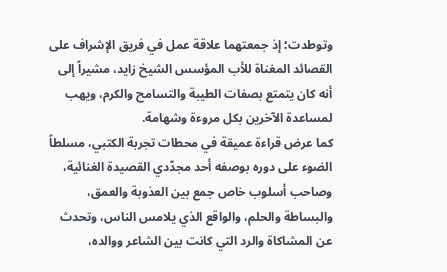وتوطدت؛ إذ جمعتهما علاقة عمل في فريق الإشراف على القصائد المغناة للأب المؤسس الشيخ زايد، مشيراً إلى أنه كان يتمتع بصفات الطيبة والتسامح والكرم، ويهب لمساعدة الآخرين بكل مروءة وشهامة.
كما عرض قراءة عميقة في محطات تجربة الكتبي، مسلطاً الضوء على دوره بوصفه أحد مجدّدي القصيدة الغنائية، وصاحب أسلوب خاص جمع بين العذوبة والعمق، والبساطة والحلم، والواقع الذي يلامس الناس، وتحدث عن المشاكاة والرد التي كانت بين الشاعر ووالده،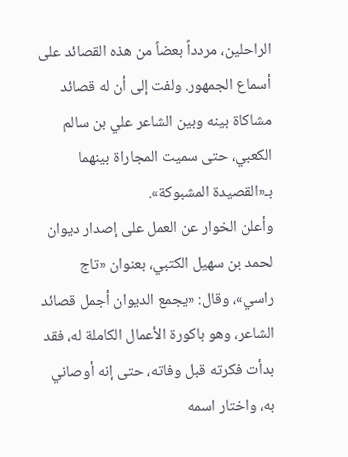الراحلين، مردداً بعضاً من هذه القصائد على أسماع الجمهور. ولفت إلى أن له قصائد مشاكاة بينه وبين الشاعر علي بن سالم الكعبي، حتى سميت المجاراة بينهما بـ«القصيدة المشبوكة».
وأعلن الخوار عن العمل على إصدار ديوان لحمد بن سهيل الكتبي، بعنوان «تاج راسي»، وقال: «يجمع الديوان أجمل قصائد الشاعر، وهو باكورة الأعمال الكاملة له، فقد بدأت فكرته قبل وفاته، حتى إنه أوصاني به، واختار اسمه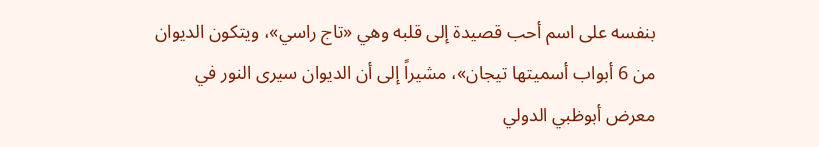بنفسه على اسم أحب قصيدة إلى قلبه وهي «تاج راسي»، ويتكون الديوان من 6 أبواب أسميتها تيجان»، مشيراً إلى أن الديوان سيرى النور في معرض أبوظبي الدولي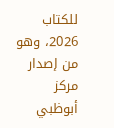للكتاب 2026، وهو من إصدار مركز أبوظبي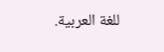للغة العربية.